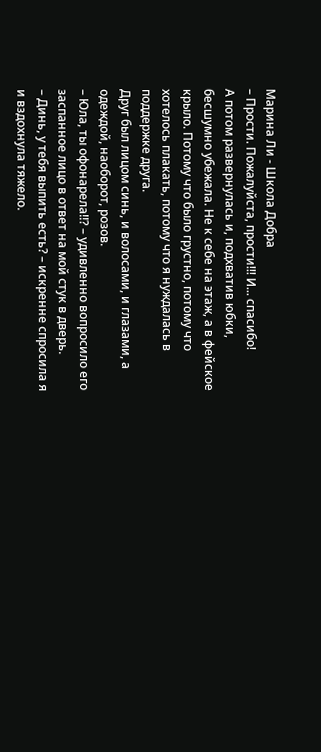Марина Ли - Школа Добра
– Прости. Пожалуйста, прости!!! И... спасибо!
А потом развернулась и, подхватив юбки, бесшумно убежала. Не к себе на этаж, а в фейское крыло. Потому что было грустно, потому что хотелось плакать, потому что я нуждалась в поддержке друга.
Друг был лицом синь, и волосами, и глазами, а одеждой, наоборот, розов.
– Юла, ты офонарела!!? – удивленно вопросило его заспанное лицо в ответ на мой стук в дверь.
– Динь, у тебя выпить есть? – искренне спросила я и вздохнула тяжело.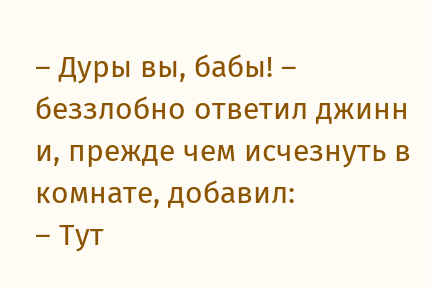– Дуры вы, бабы! – беззлобно ответил джинн и, прежде чем исчезнуть в комнате, добавил:
– Тут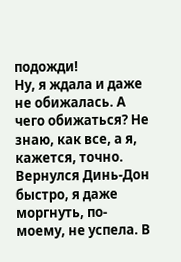подожди!
Ну, я ждала и даже не обижалась. А чего обижаться? Не знаю, как все, а я, кажется, точно.
Вернулся Динь-Дон быстро, я даже моргнуть, по-моему, не успела. В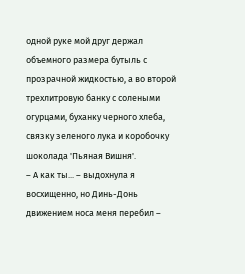одной руке мой друг держал объемного размера бутыль с прозрачной жидкостью, а во второй трехлитровую банку с солеными огурцами, буханку черного хлеба, связку зеленого лука и коробочку шоколада 'Пьяная Вишня'.
– А как ты... – выдохнула я восхищенно, но Динь-Донь движением носа меня перебил –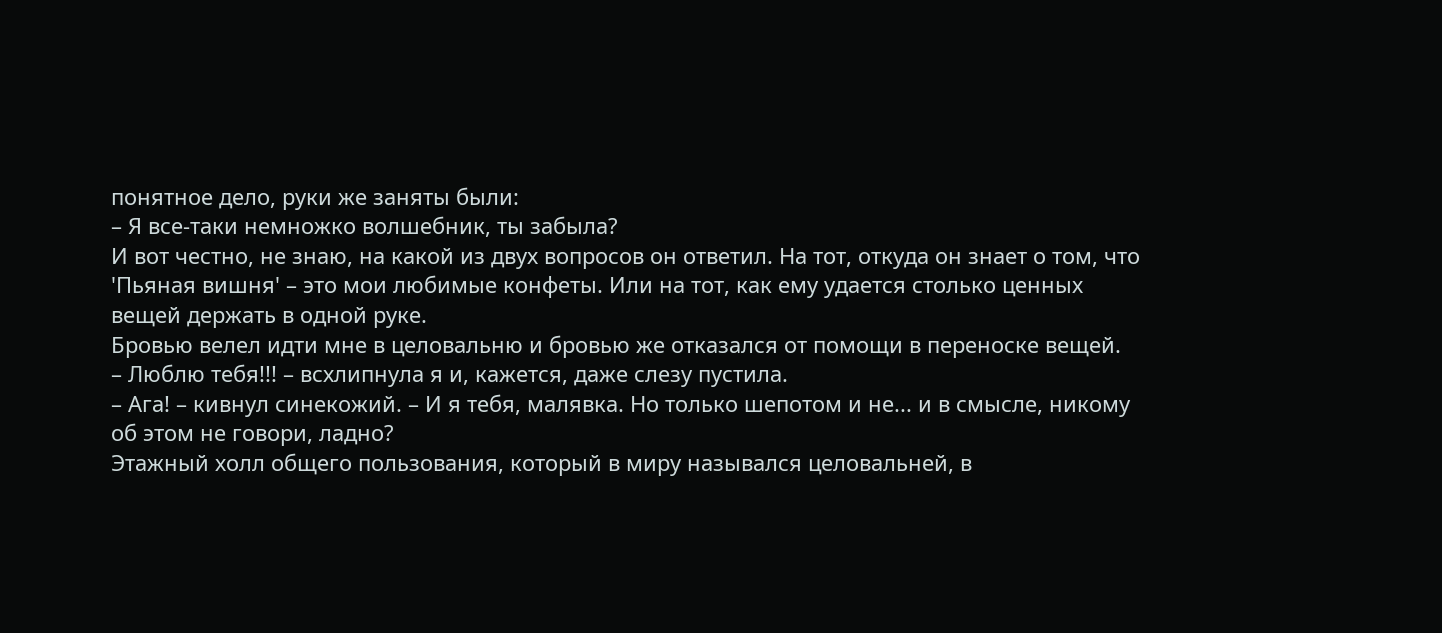понятное дело, руки же заняты были:
– Я все-таки немножко волшебник, ты забыла?
И вот честно, не знаю, на какой из двух вопросов он ответил. На тот, откуда он знает о том, что 'Пьяная вишня' – это мои любимые конфеты. Или на тот, как ему удается столько ценных вещей держать в одной руке.
Бровью велел идти мне в целовальню и бровью же отказался от помощи в переноске вещей.
– Люблю тебя!!! – всхлипнула я и, кажется, даже слезу пустила.
– Ага! – кивнул синекожий. – И я тебя, малявка. Но только шепотом и не... и в смысле, никому об этом не говори, ладно?
Этажный холл общего пользования, который в миру назывался целовальней, в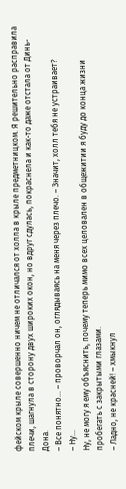фейском крыле совершенно ничем не отличался от холла в крыле предметницком. Я решительно расправила плечи, шагнула в сторону двух широких окон, но вдруг сдулась, покраснела и как-то даже отстала от Динь-Дона.
– Все понятно... – проворчал он, оглядываясь на меня через плечо. – Значит, холл тебя не устраивает?
– Ну...
Ну, не могу я ему объяснить, почему теперь мимо всех целовален в общежитии я буду до конца жизни пробегать с закрытыми глазами.
– Ладно, не красней! – хмыкнул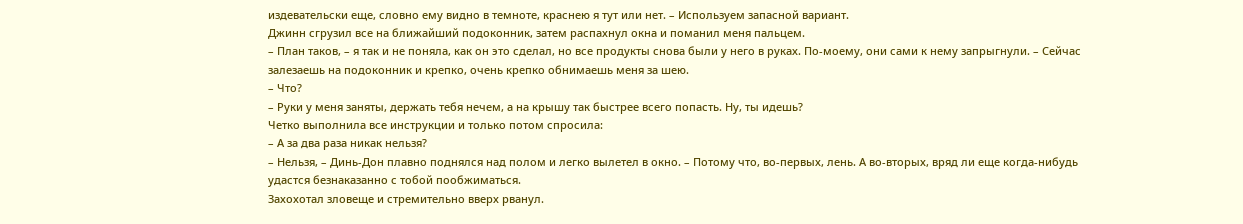издевательски еще, словно ему видно в темноте, краснею я тут или нет. – Используем запасной вариант.
Джинн сгрузил все на ближайший подоконник, затем распахнул окна и поманил меня пальцем.
– План таков, – я так и не поняла, как он это сделал, но все продукты снова были у него в руках. По-моему, они сами к нему запрыгнули. – Сейчас залезаешь на подоконник и крепко, очень крепко обнимаешь меня за шею.
– Что?
– Руки у меня заняты, держать тебя нечем, а на крышу так быстрее всего попасть. Ну, ты идешь?
Четко выполнила все инструкции и только потом спросила:
– А за два раза никак нельзя?
– Нельзя, – Динь-Дон плавно поднялся над полом и легко вылетел в окно. – Потому что, во-первых, лень. А во-вторых, вряд ли еще когда-нибудь удастся безнаказанно с тобой пообжиматься.
Захохотал зловеще и стремительно вверх рванул.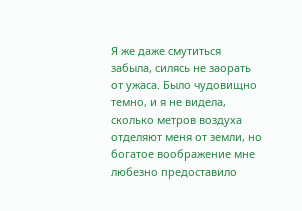Я же даже смутиться забыла, силясь не заорать от ужаса. Было чудовищно темно, и я не видела, сколько метров воздуха отделяют меня от земли, но богатое воображение мне любезно предоставило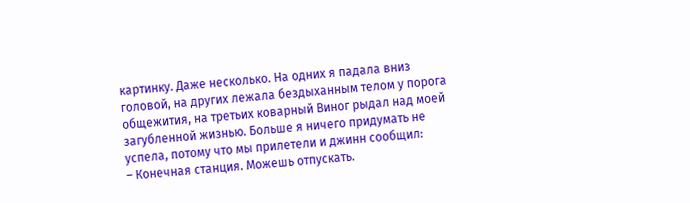картинку. Даже несколько. На одних я падала вниз головой, на других лежала бездыханным телом у порога общежития, на третьих коварный Виног рыдал над моей загубленной жизнью. Больше я ничего придумать не успела, потому что мы прилетели и джинн сообщил:
– Конечная станция. Можешь отпускать.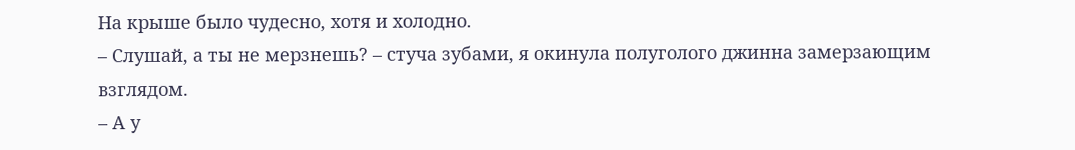На крыше было чудесно, хотя и холодно.
– Слушай, а ты не мерзнешь? – стуча зубами, я окинула полуголого джинна замерзающим взглядом.
– А у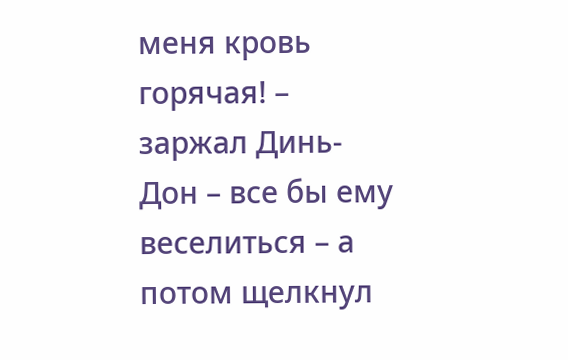меня кровь горячая! – заржал Динь-Дон – все бы ему веселиться – а потом щелкнул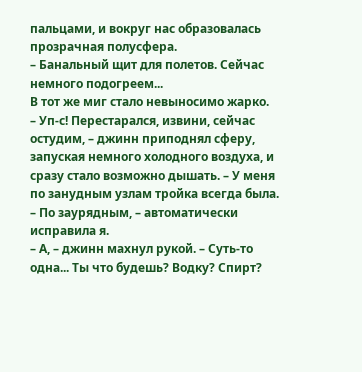пальцами, и вокруг нас образовалась прозрачная полусфера.
– Банальный щит для полетов. Сейчас немного подогреем...
В тот же миг стало невыносимо жарко.
– Уп-с! Перестарался, извини, сейчас остудим, – джинн приподнял сферу, запуская немного холодного воздуха, и сразу стало возможно дышать. – У меня по занудным узлам тройка всегда была.
– По заурядным, – автоматически исправила я.
– А, – джинн махнул рукой. – Суть-то одна... Ты что будешь? Водку? Спирт?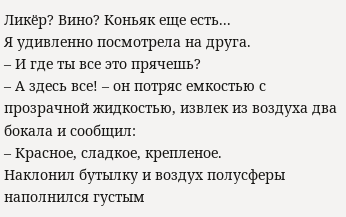Ликёр? Вино? Коньяк еще есть...
Я удивленно посмотрела на друга.
– И где ты все это прячешь?
– А здесь все! – он потряс емкостью с прозрачной жидкостью, извлек из воздуха два бокала и сообщил:
– Красное, сладкое, крепленое.
Наклонил бутылку и воздух полусферы наполнился густым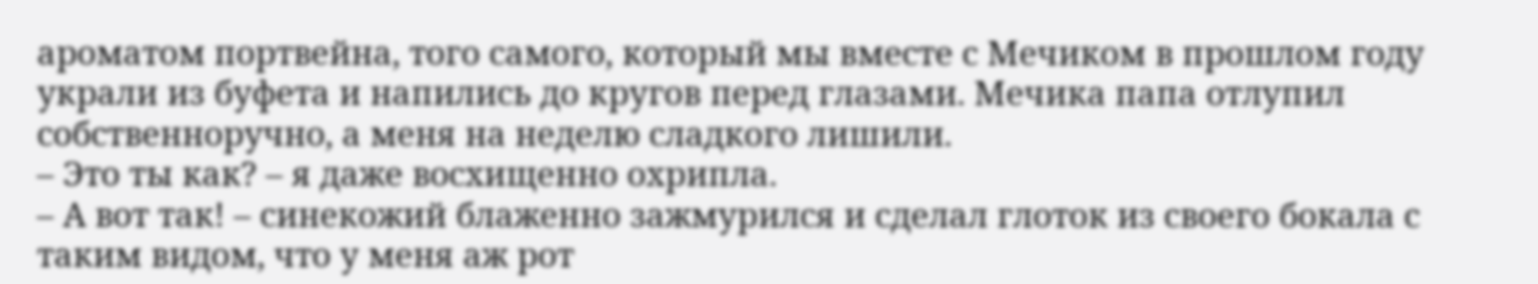ароматом портвейна, того самого, который мы вместе с Мечиком в прошлом году украли из буфета и напились до кругов перед глазами. Мечика папа отлупил собственноручно, а меня на неделю сладкого лишили.
– Это ты как? – я даже восхищенно охрипла.
– А вот так! – синекожий блаженно зажмурился и сделал глоток из своего бокала с таким видом, что у меня аж рот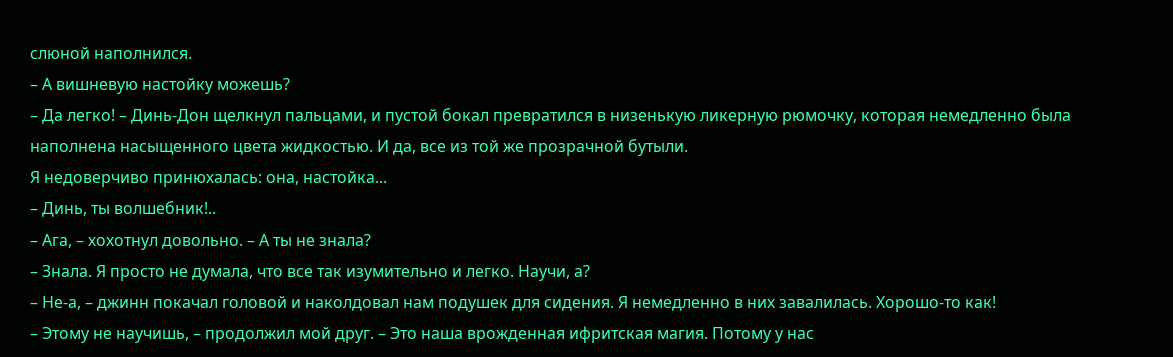слюной наполнился.
– А вишневую настойку можешь?
– Да легко! – Динь-Дон щелкнул пальцами, и пустой бокал превратился в низенькую ликерную рюмочку, которая немедленно была наполнена насыщенного цвета жидкостью. И да, все из той же прозрачной бутыли.
Я недоверчиво принюхалась: она, настойка...
– Динь, ты волшебник!..
– Ага, – хохотнул довольно. – А ты не знала?
– Знала. Я просто не думала, что все так изумительно и легко. Научи, а?
– Не-а, – джинн покачал головой и наколдовал нам подушек для сидения. Я немедленно в них завалилась. Хорошо-то как!
– Этому не научишь, – продолжил мой друг. – Это наша врожденная ифритская магия. Потому у нас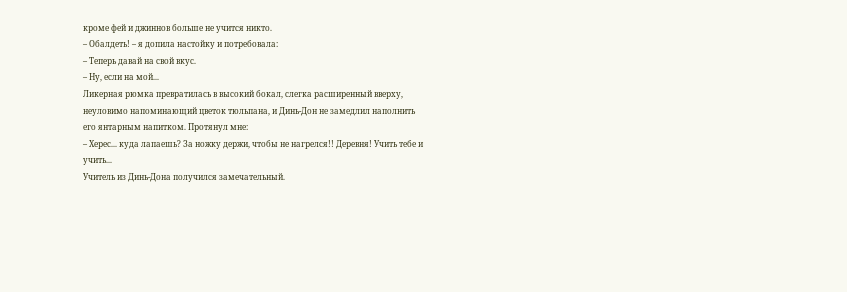кроме фей и джиннов больше не учится никто.
– Обалдеть! – я допила настойку и потребовала:
– Теперь давай на свой вкус.
– Ну, если на мой...
Ликерная рюмка превратилась в высокий бокал, слегка расширенный вверху, неуловимо напоминающий цветок тюльпана, и Динь-Дон не замедлил наполнить его янтарным напитком. Протянул мне:
– Херес... куда лапаешь? За ножку держи, чтобы не нагрелся!! Деревня! Учить тебе и учить...
Учитель из Динь-Дона получился замечательный.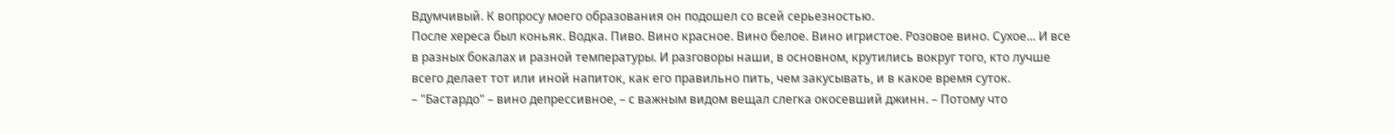Вдумчивый. К вопросу моего образования он подошел со всей серьезностью.
После хереса был коньяк. Водка. Пиво. Вино красное. Вино белое. Вино игристое. Розовое вино. Сухое... И все в разных бокалах и разной температуры. И разговоры наши, в основном, крутились вокруг того, кто лучше всего делает тот или иной напиток, как его правильно пить, чем закусывать, и в какое время суток.
– "Бастардо" – вино депрессивное, – с важным видом вещал слегка окосевший джинн. – Потому что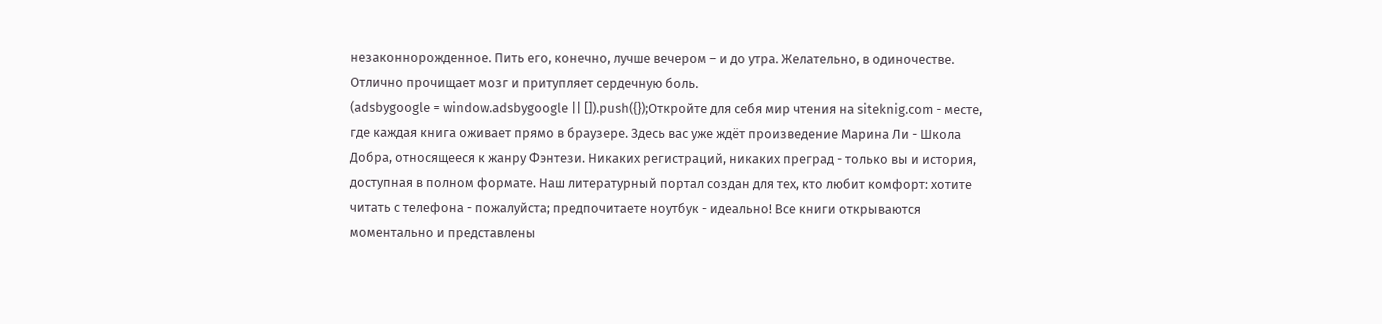незаконнорожденное. Пить его, конечно, лучше вечером – и до утра. Желательно, в одиночестве. Отлично прочищает мозг и притупляет сердечную боль.
(adsbygoogle = window.adsbygoogle || []).push({});Откройте для себя мир чтения на siteknig.com - месте, где каждая книга оживает прямо в браузере. Здесь вас уже ждёт произведение Марина Ли - Школа Добра, относящееся к жанру Фэнтези. Никаких регистраций, никаких преград - только вы и история, доступная в полном формате. Наш литературный портал создан для тех, кто любит комфорт: хотите читать с телефона - пожалуйста; предпочитаете ноутбук - идеально! Все книги открываются моментально и представлены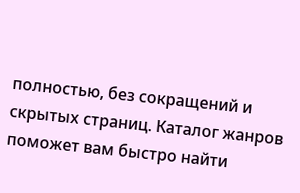полностью, без сокращений и скрытых страниц. Каталог жанров поможет вам быстро найти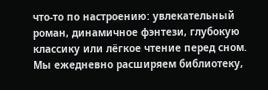что-то по настроению: увлекательный роман, динамичное фэнтези, глубокую классику или лёгкое чтение перед сном. Мы ежедневно расширяем библиотеку,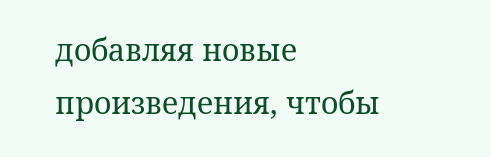добавляя новые произведения, чтобы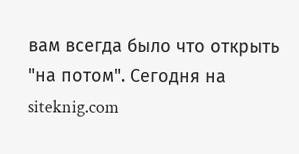вам всегда было что открыть "на потом". Сегодня на siteknig.com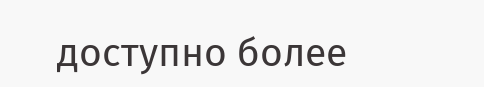доступно более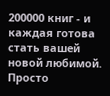200000 книг - и каждая готова стать вашей новой любимой. Просто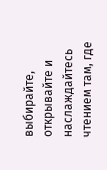выбирайте, открывайте и наслаждайтесь чтением там, где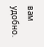вам удобно.